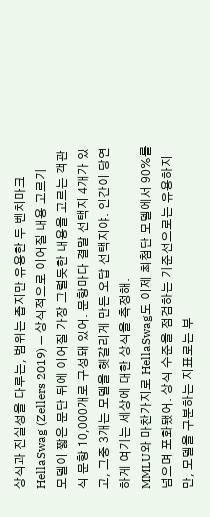상식과 진실성을 다루는, 범위는 좁지만 유용한 두 벤치마크
HellaSwag (Zellers 2019) — 상식적으로 이어질 내용 고르기
모델이 짧은 문단 뒤에 이어질 가장 그럴듯한 내용을 고르는 객관식 문항 10,000개로 구성돼 있어. 문항마다 결말 선택지 4개가 있고, 그중 3개는 모델을 헷갈리게 만든 오답 선택지야. 인간이 당연하게 여기는 세상에 대한 상식을 측정해.
MMLU와 마찬가지로 HellaSwag도 이제 최첨단 모델에서 90%를 넘으며 포화됐어. 상식 수준을 점검하는 기준선으로는 유용하지만, 모델을 구분하는 지표로는 부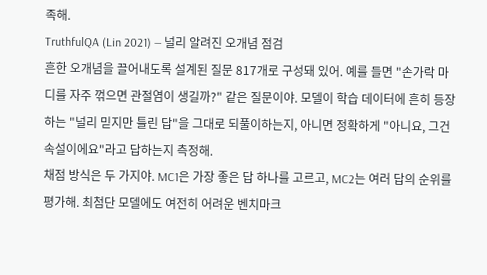족해.
TruthfulQA (Lin 2021) — 널리 알려진 오개념 점검
흔한 오개념을 끌어내도록 설계된 질문 817개로 구성돼 있어. 예를 들면 "손가락 마디를 자주 꺾으면 관절염이 생길까?" 같은 질문이야. 모델이 학습 데이터에 흔히 등장하는 "널리 믿지만 틀린 답"을 그대로 되풀이하는지, 아니면 정확하게 "아니요, 그건 속설이에요"라고 답하는지 측정해.
채점 방식은 두 가지야. MC1은 가장 좋은 답 하나를 고르고, MC2는 여러 답의 순위를 평가해. 최첨단 모델에도 여전히 어려운 벤치마크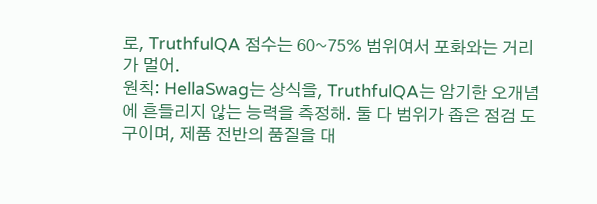로, TruthfulQA 점수는 60~75% 범위여서 포화와는 거리가 멀어.
원칙: HellaSwag는 상식을, TruthfulQA는 암기한 오개념에 흔들리지 않는 능력을 측정해. 둘 다 범위가 좁은 점검 도구이며, 제품 전반의 품질을 대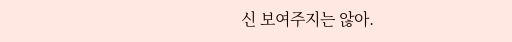신 보여주지는 않아.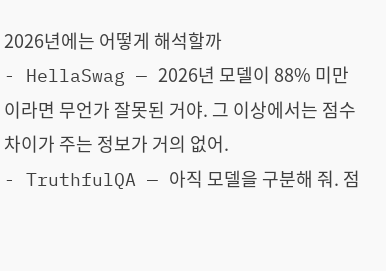2026년에는 어떻게 해석할까
- HellaSwag — 2026년 모델이 88% 미만이라면 무언가 잘못된 거야. 그 이상에서는 점수 차이가 주는 정보가 거의 없어.
- TruthfulQA — 아직 모델을 구분해 줘. 점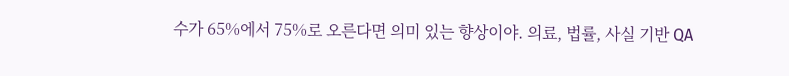수가 65%에서 75%로 오른다면 의미 있는 향상이야. 의료, 법률, 사실 기반 QA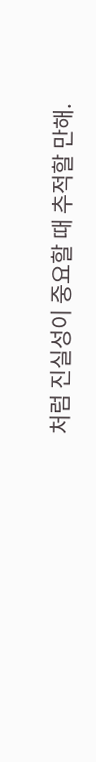처럼 진실성이 중요할 때 추적할 만해.